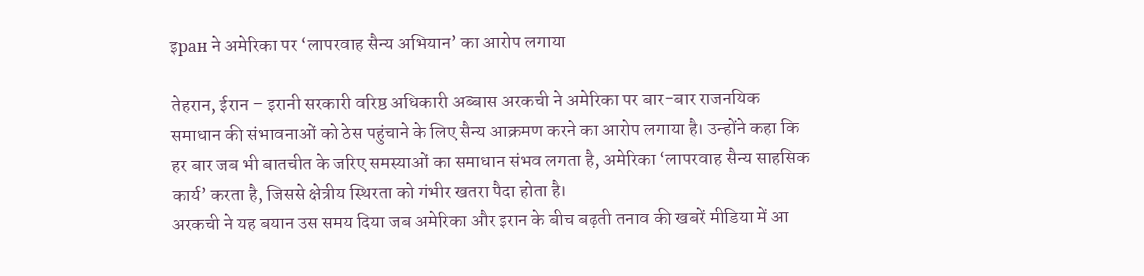इран ने अमेरिका पर ‘लापरवाह सैन्य अभियान’ का आरोप लगाया

तेहरान, ईरान – इरानी सरकारी वरिष्ठ अधिकारी अब्बास अरकची ने अमेरिका पर बार-बार राजनयिक समाधान की संभावनाओं को ठेस पहुंचाने के लिए सैन्य आक्रमण करने का आरोप लगाया है। उन्होंने कहा कि हर बार जब भी बातचीत के जरिए समस्याओं का समाधान संभव लगता है, अमेरिका ‘लापरवाह सैन्य साहसिक कार्य’ करता है, जिससे क्षेत्रीय स्थिरता को गंभीर खतरा पैदा होता है।
अरकची ने यह बयान उस समय दिया जब अमेरिका और इरान के बीच बढ़ती तनाव की खबरें मीडिया में आ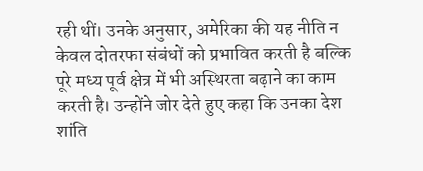रही थीं। उनके अनुसार, अमेरिका की यह नीति न केवल दोतरफा संबंधों को प्रभावित करती है बल्कि पूरे मध्य पूर्व क्षेत्र में भी अस्थिरता बढ़ाने का काम करती है। उन्होंने जोर देते हुए कहा कि उनका देश शांति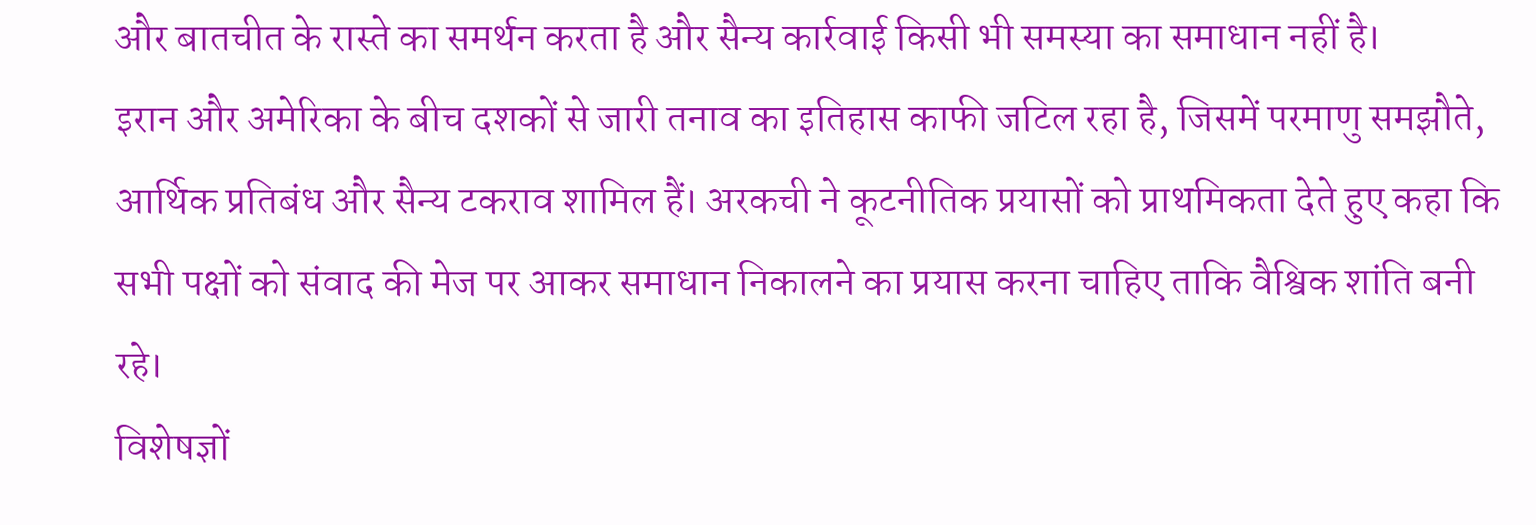और बातचीत के रास्ते का समर्थन करता है और सैन्य कार्रवाई किसी भी समस्या का समाधान नहीं है।
इरान और अमेरिका के बीच दशकों से जारी तनाव का इतिहास काफी जटिल रहा है, जिसमें परमाणु समझौते, आर्थिक प्रतिबंध और सैन्य टकराव शामिल हैं। अरकची ने कूटनीतिक प्रयासों को प्राथमिकता देते हुए कहा कि सभी पक्षों को संवाद की मेज पर आकर समाधान निकालने का प्रयास करना चाहिए ताकि वैश्विक शांति बनी रहे।
विशेषज्ञों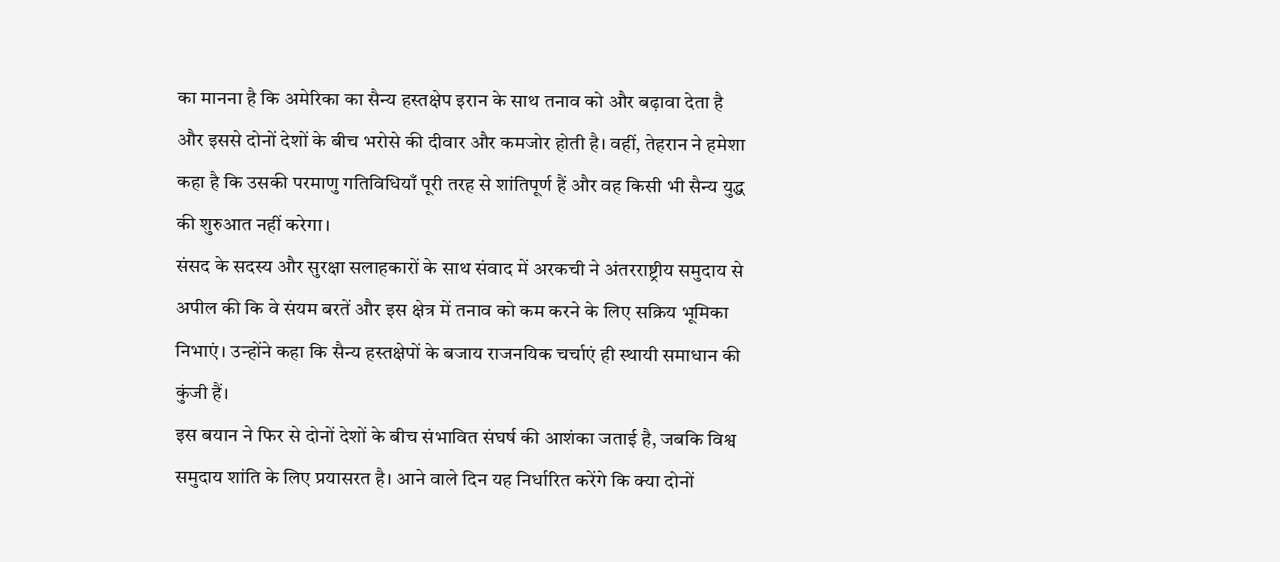का मानना है कि अमेरिका का सैन्य हस्तक्षेप इरान के साथ तनाव को और बढ़ावा देता है और इससे दोनों देशों के बीच भरोसे की दीवार और कमजोर होती है। वहीं, तेहरान ने हमेशा कहा है कि उसकी परमाणु गतिविधियाँ पूरी तरह से शांतिपूर्ण हैं और वह किसी भी सैन्य युद्ध की शुरुआत नहीं करेगा।
संसद के सदस्य और सुरक्षा सलाहकारों के साथ संवाद में अरकची ने अंतरराष्ट्रीय समुदाय से अपील की कि वे संयम बरतें और इस क्षेत्र में तनाव को कम करने के लिए सक्रिय भूमिका निभाएं। उन्होंने कहा कि सैन्य हस्तक्षेपों के बजाय राजनयिक चर्चाएं ही स्थायी समाधान की कुंजी हैं।
इस बयान ने फिर से दोनों देशों के बीच संभावित संघर्ष की आशंका जताई है, जबकि विश्व समुदाय शांति के लिए प्रयासरत है। आने वाले दिन यह निर्धारित करेंगे कि क्या दोनों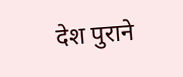देश पुराने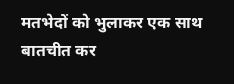मतभेदों को भुलाकर एक साथ बातचीत कर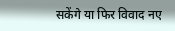सकेंगे या फिर विवाद नए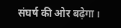संघर्ष की ओर बढ़ेगा।